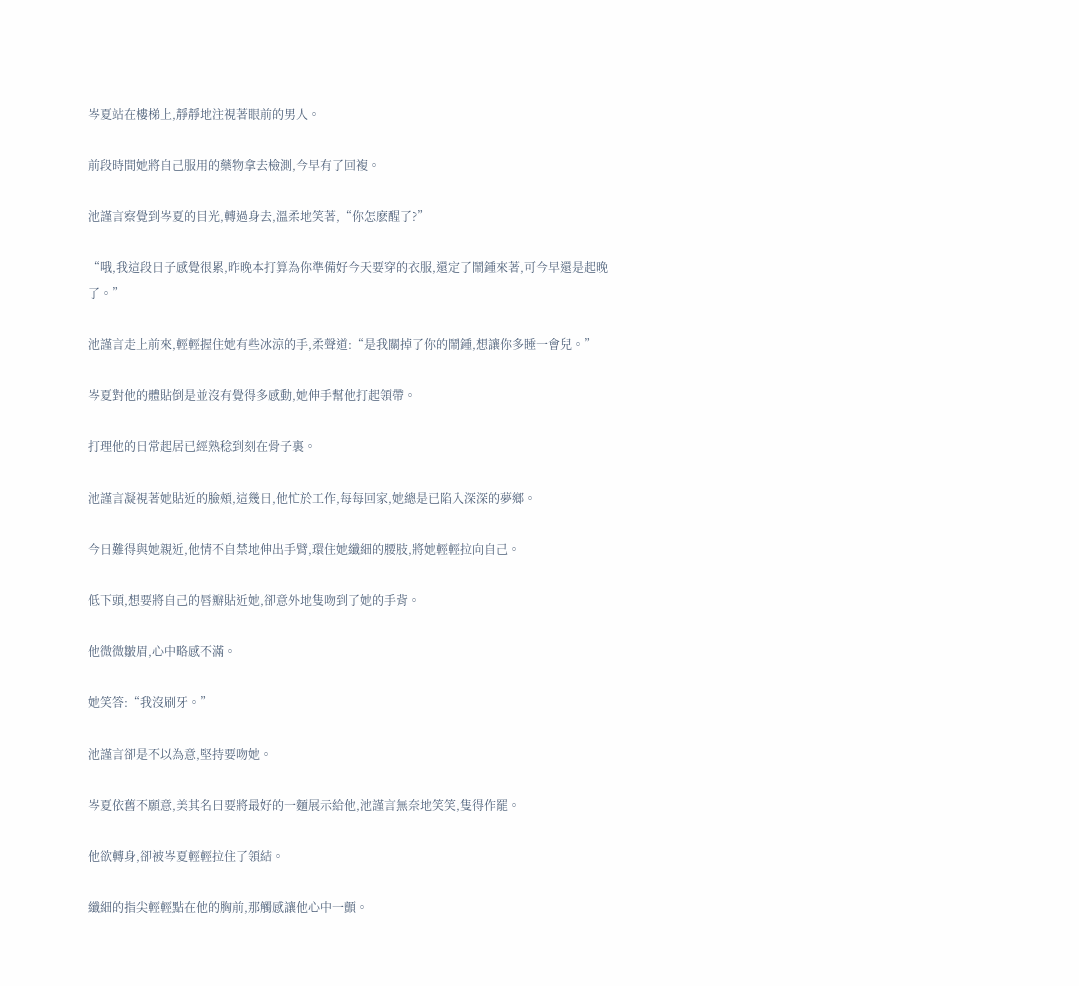岑夏站在樓梯上,靜靜地注視著眼前的男人。

前段時間她將自己服用的藥物拿去檢測,今早有了回複。

池謹言察覺到岑夏的目光,轉過身去,溫柔地笑著,“你怎麽醒了?”

“哦,我這段日子感覺很累,昨晚本打算為你準備好今天要穿的衣服,還定了鬧鍾來著,可今早還是起晚了。”

池謹言走上前來,輕輕握住她有些冰涼的手,柔聲道:“是我關掉了你的鬧鍾,想讓你多睡一會兒。”

岑夏對他的體貼倒是並沒有覺得多感動,她伸手幫他打起領帶。

打理他的日常起居已經熟稔到刻在骨子裏。

池謹言凝視著她貼近的臉頰,這幾日,他忙於工作,每每回家,她總是已陷入深深的夢鄉。

今日難得與她親近,他情不自禁地伸出手臂,環住她纖細的腰肢,將她輕輕拉向自己。

低下頭,想要將自己的唇瓣貼近她,卻意外地隻吻到了她的手背。

他微微皺眉,心中略感不滿。

她笑答:“我沒刷牙。”

池謹言卻是不以為意,堅持要吻她。

岑夏依舊不願意,美其名曰要將最好的一麵展示給他,池謹言無奈地笑笑,隻得作罷。

他欲轉身,卻被岑夏輕輕拉住了領結。

纖細的指尖輕輕點在他的胸前,那觸感讓他心中一顫。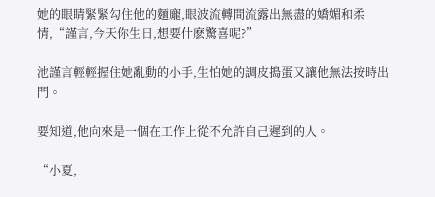她的眼睛緊緊勾住他的麵龐,眼波流轉間流露出無盡的嬌媚和柔情,“謹言,今天你生日,想要什麽驚喜呢?”

池謹言輕輕握住她亂動的小手,生怕她的調皮搗蛋又讓他無法按時出門。

要知道,他向來是一個在工作上從不允許自己遲到的人。

“小夏,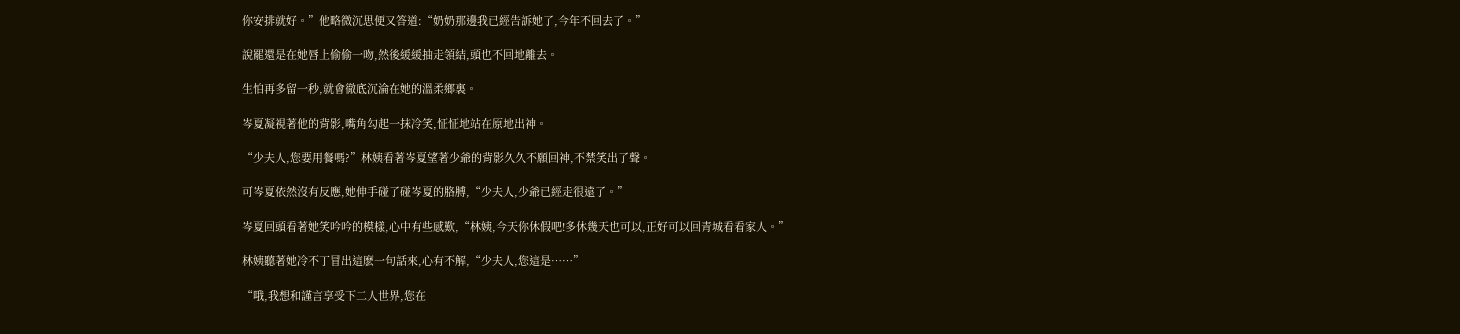你安排就好。”他略微沉思便又答道:“奶奶那邊我已經告訴她了,今年不回去了。”

說罷還是在她唇上偷偷一吻,然後緩緩抽走領結,頭也不回地離去。

生怕再多留一秒,就會徹底沉淪在她的溫柔鄉裏。

岑夏凝視著他的背影,嘴角勾起一抹冷笑,怔怔地站在原地出神。

“少夫人,您要用餐嗎?”林姨看著岑夏望著少爺的背影久久不願回神,不禁笑出了聲。

可岑夏依然沒有反應,她伸手碰了碰岑夏的胳膊,“少夫人,少爺已經走很遠了。”

岑夏回頭看著她笑吟吟的模樣,心中有些感歎,“林姨,今天你休假吧!多休幾天也可以,正好可以回青城看看家人。”

林姨聽著她冷不丁冒出這麽一句話來,心有不解,“少夫人,您這是……”

“哦,我想和謹言享受下二人世界,您在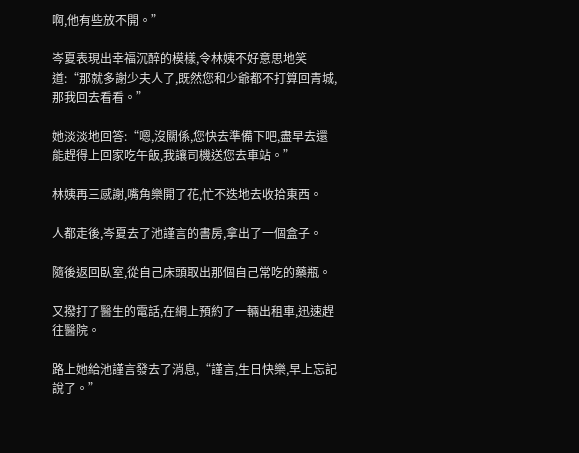啊,他有些放不開。”

岑夏表現出幸福沉醉的模樣,令林姨不好意思地笑道:“那就多謝少夫人了,既然您和少爺都不打算回青城,那我回去看看。”

她淡淡地回答:“嗯,沒關係,您快去準備下吧,盡早去還能趕得上回家吃午飯,我讓司機送您去車站。”

林姨再三感謝,嘴角樂開了花,忙不迭地去收拾東西。

人都走後,岑夏去了池謹言的書房,拿出了一個盒子。

隨後返回臥室,從自己床頭取出那個自己常吃的藥瓶。

又撥打了醫生的電話,在網上預約了一輛出租車,迅速趕往醫院。

路上她給池謹言發去了消息,“謹言,生日快樂,早上忘記說了。”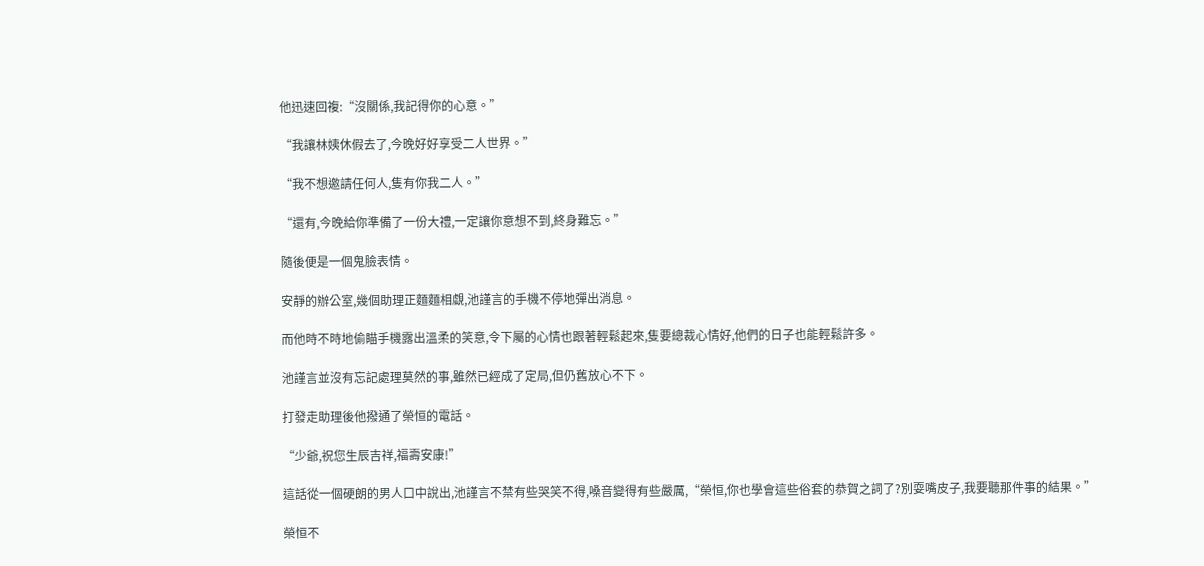他迅速回複:“沒關係,我記得你的心意。”

“我讓林姨休假去了,今晚好好享受二人世界。”

“我不想邀請任何人,隻有你我二人。”

“還有,今晚給你準備了一份大禮,一定讓你意想不到,終身難忘。”

隨後便是一個鬼臉表情。

安靜的辦公室,幾個助理正麵麵相覷,池謹言的手機不停地彈出消息。

而他時不時地偷瞄手機露出溫柔的笑意,令下屬的心情也跟著輕鬆起來,隻要總裁心情好,他們的日子也能輕鬆許多。

池謹言並沒有忘記處理莫然的事,雖然已經成了定局,但仍舊放心不下。

打發走助理後他撥通了榮恒的電話。

“少爺,祝您生辰吉祥,福壽安康!”

這話從一個硬朗的男人口中說出,池謹言不禁有些哭笑不得,嗓音變得有些嚴厲,“榮恒,你也學會這些俗套的恭賀之詞了?別耍嘴皮子,我要聽那件事的結果。”

榮恒不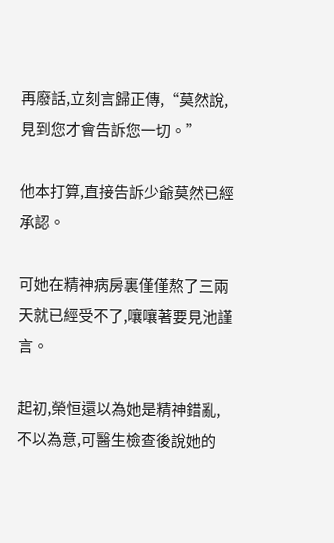再廢話,立刻言歸正傳,“莫然說,見到您才會告訴您一切。”

他本打算,直接告訴少爺莫然已經承認。

可她在精神病房裏僅僅熬了三兩天就已經受不了,嚷嚷著要見池謹言。

起初,榮恒還以為她是精神錯亂,不以為意,可醫生檢查後說她的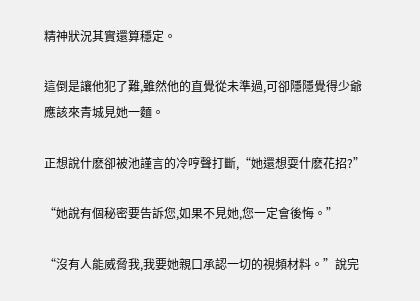精神狀況其實還算穩定。

這倒是讓他犯了難,雖然他的直覺從未準過,可卻隱隱覺得少爺應該來青城見她一麵。

正想說什麽卻被池謹言的冷哼聲打斷,“她還想耍什麽花招?”

“她說有個秘密要告訴您,如果不見她,您一定會後悔。”

“沒有人能威脅我,我要她親口承認一切的視頻材料。”說完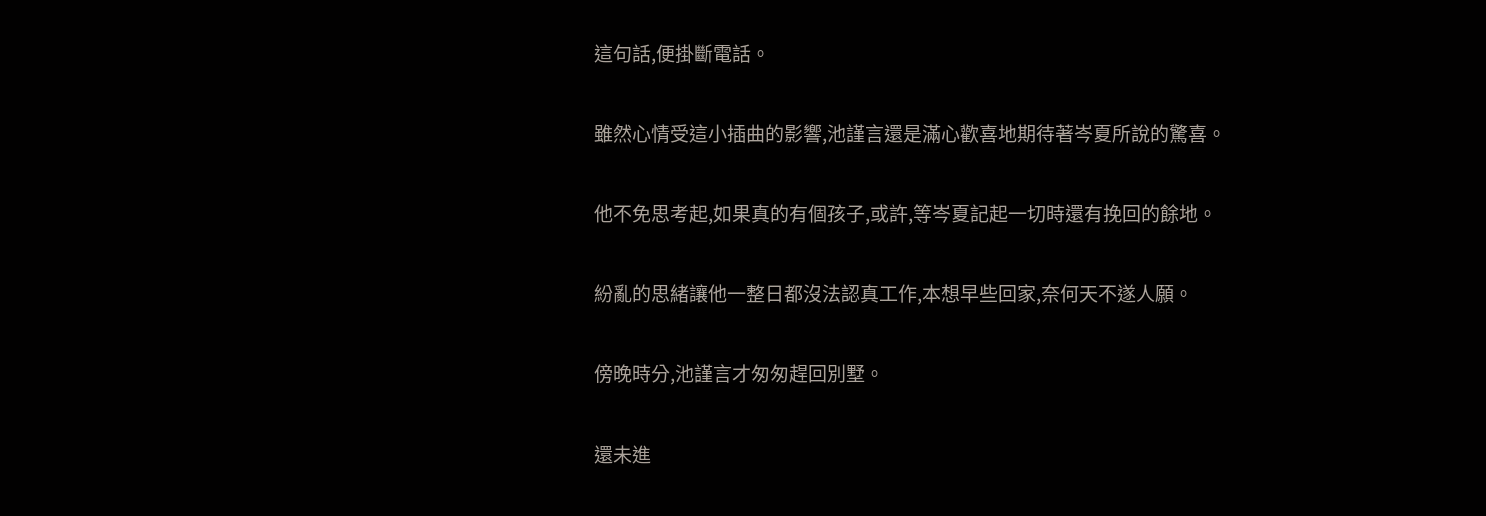這句話,便掛斷電話。

雖然心情受這小插曲的影響,池謹言還是滿心歡喜地期待著岑夏所說的驚喜。

他不免思考起,如果真的有個孩子,或許,等岑夏記起一切時還有挽回的餘地。

紛亂的思緒讓他一整日都沒法認真工作,本想早些回家,奈何天不遂人願。

傍晚時分,池謹言才匆匆趕回別墅。

還未進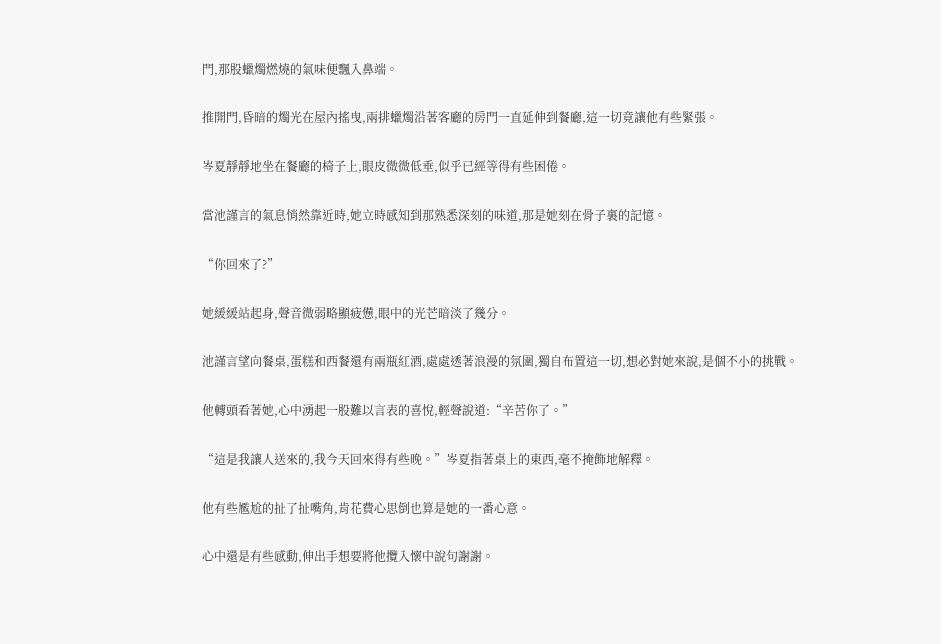門,那股蠟燭燃燒的氣味便飄入鼻端。

推開門,昏暗的燭光在屋內搖曳,兩排蠟燭沿著客廳的房門一直延伸到餐廳,這一切竟讓他有些緊張。

岑夏靜靜地坐在餐廳的椅子上,眼皮微微低垂,似乎已經等得有些困倦。

當池謹言的氣息悄然靠近時,她立時感知到那熟悉深刻的味道,那是她刻在骨子裏的記憶。

“你回來了?”

她緩緩站起身,聲音微弱略顯疲憊,眼中的光芒暗淡了幾分。

池謹言望向餐桌,蛋糕和西餐還有兩瓶紅酒,處處透著浪漫的氛圍,獨自布置這一切,想必對她來說,是個不小的挑戰。

他轉頭看著她,心中湧起一股難以言表的喜悅,輕聲說道:“辛苦你了。”

“這是我讓人送來的,我今天回來得有些晚。”岑夏指著桌上的東西,毫不掩飾地解釋。

他有些尷尬的扯了扯嘴角,肯花費心思倒也算是她的一番心意。

心中還是有些感動,伸出手想要將他攬入懷中說句謝謝。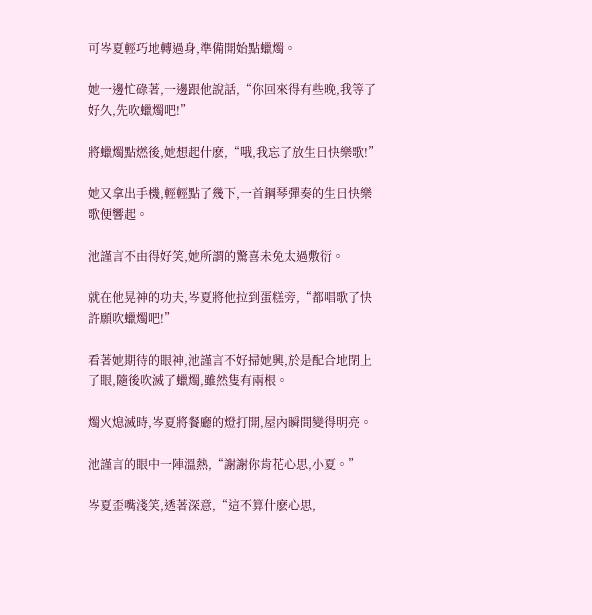可岑夏輕巧地轉過身,準備開始點蠟燭。

她一邊忙碌著,一邊跟他說話,“你回來得有些晚,我等了好久,先吹蠟燭吧!”

將蠟燭點燃後,她想起什麽,“哦,我忘了放生日快樂歌!”

她又拿出手機,輕輕點了幾下,一首鋼琴彈奏的生日快樂歌便響起。

池謹言不由得好笑,她所謂的驚喜未免太過敷衍。

就在他晃神的功夫,岑夏將他拉到蛋糕旁,“都唱歌了快許願吹蠟燭吧!”

看著她期待的眼神,池謹言不好掃她興,於是配合地閉上了眼,隨後吹滅了蠟燭,雖然隻有兩根。

燭火熄滅時,岑夏將餐廳的燈打開,屋內瞬間變得明亮。

池謹言的眼中一陣溫熱,“謝謝你肯花心思,小夏。”

岑夏歪嘴淺笑,透著深意,“這不算什麽心思,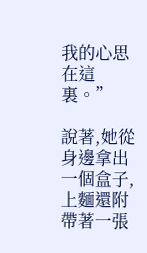我的心思在這裏。”

說著,她從身邊拿出一個盒子,上麵還附帶著一張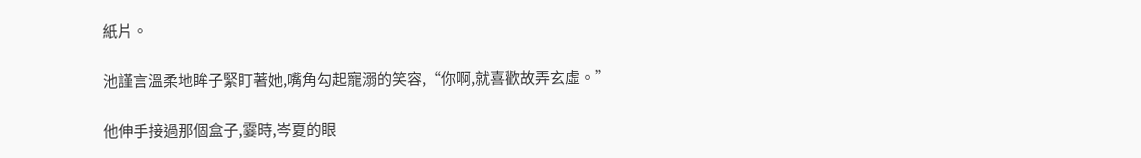紙片。

池謹言溫柔地眸子緊盯著她,嘴角勾起寵溺的笑容,“你啊,就喜歡故弄玄虛。”

他伸手接過那個盒子,霎時,岑夏的眼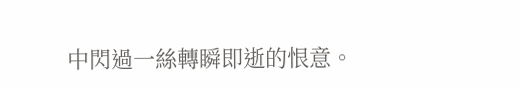中閃過一絲轉瞬即逝的恨意。